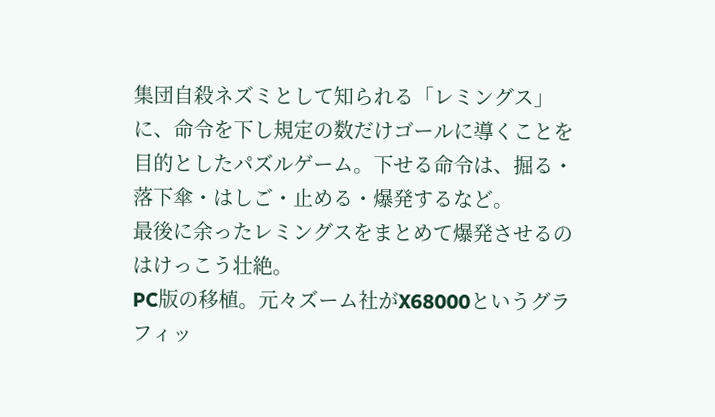集団自殺ネズミとして知られる「レミングス」に、命令を下し規定の数だけゴールに導くことを目的としたパズルゲーム。下せる命令は、掘る・落下傘・はしご・止める・爆発するなど。
最後に余ったレミングスをまとめて爆発させるのはけっこう壮絶。
PC版の移植。元々ズーム社がX68000というグラフィッ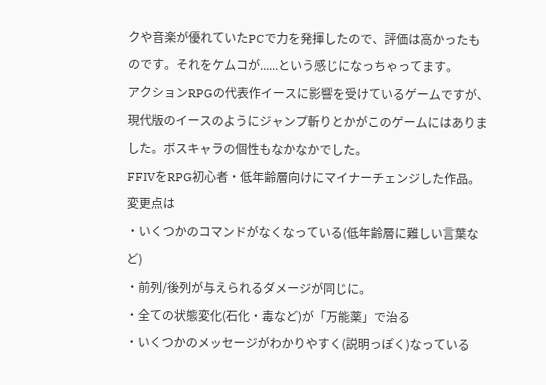クや音楽が優れていたPCで力を発揮したので、評価は高かったものです。それをケムコが......という感じになっちゃってます。
アクションRPGの代表作イースに影響を受けているゲームですが、現代版のイースのようにジャンプ斬りとかがこのゲームにはありました。ボスキャラの個性もなかなかでした。
FFIVをRPG初心者・低年齢層向けにマイナーチェンジした作品。
変更点は
・いくつかのコマンドがなくなっている(低年齢層に難しい言葉など)
・前列/後列が与えられるダメージが同じに。
・全ての状態変化(石化・毒など)が「万能薬」で治る
・いくつかのメッセージがわかりやすく(説明っぽく)なっている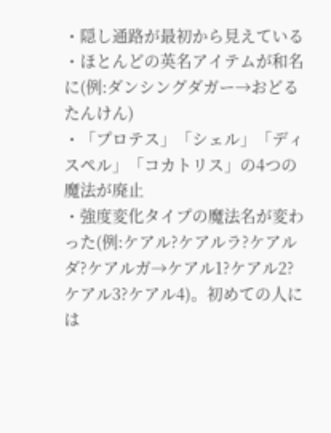・隠し通路が最初から見えている
・ほとんどの英名アイテムが和名に(例:ダンシングダガー→おどるたんけん)
・「プロテス」「シェル」「ディスペル」「コカトリス」の4つの魔法が廃止
・強度変化タイプの魔法名が変わった(例:ケアル?ケアルラ?ケアルダ?ケアルガ→ケアル1?ケアル2?ケアル3?ケアル4)。初めての人には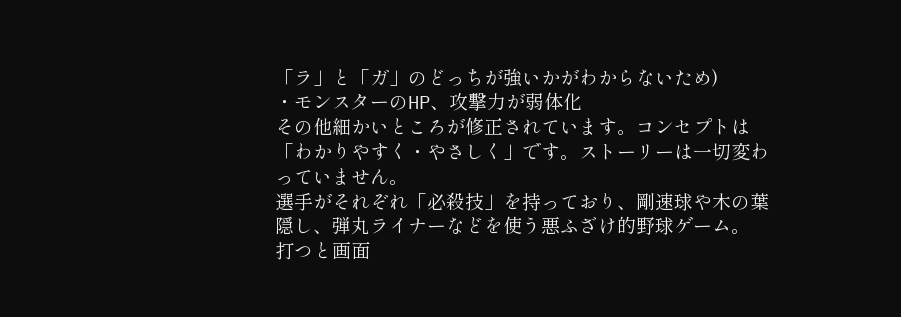「ラ」と「ガ」のどっちが強いかがわからないため)
・モンスターのHP、攻撃力が弱体化
その他細かいところが修正されています。コンセプトは「わかりやすく・やさしく」です。ストーリーは一切変わっていません。
選手がそれぞれ「必殺技」を持っており、剛速球や木の葉隠し、弾丸ライナーなどを使う悪ふざけ的野球ゲーム。
打つと画面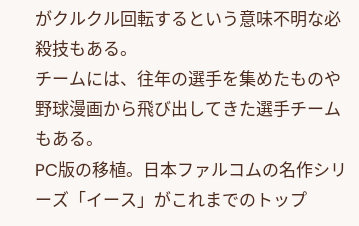がクルクル回転するという意味不明な必殺技もある。
チームには、往年の選手を集めたものや野球漫画から飛び出してきた選手チームもある。
PC版の移植。日本ファルコムの名作シリーズ「イース」がこれまでのトップ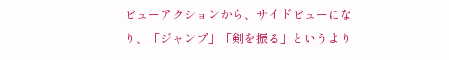ビューアクションから、サイドビューになり、「ジャンプ」「剣を振る」というより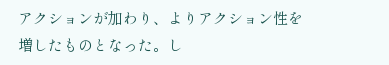アクションが加わり、よりアクション性を増したものとなった。し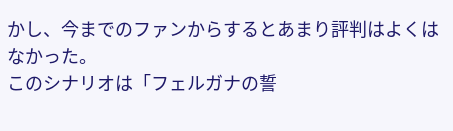かし、今までのファンからするとあまり評判はよくはなかった。
このシナリオは「フェルガナの誓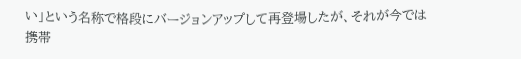い」という名称で格段にバージョンアップして再登場したが、それが今では携帯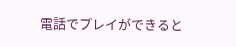電話でプレイができると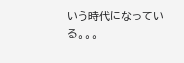いう時代になっている。。。